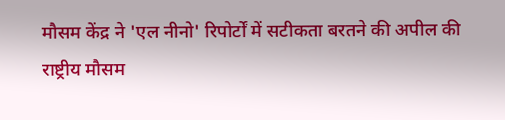मौसम केंद्र ने 'एल नीनो' रिपोर्टों में सटीकता बरतने की अपील की
राष्ट्रीय मौसम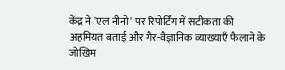केंद्र ने 'एल नीनो' पर रिपोर्टिंग में सटीकता की अहमियत बताई और गैर-वैज्ञानिक व्याख्याएँ फैलाने के जोखिम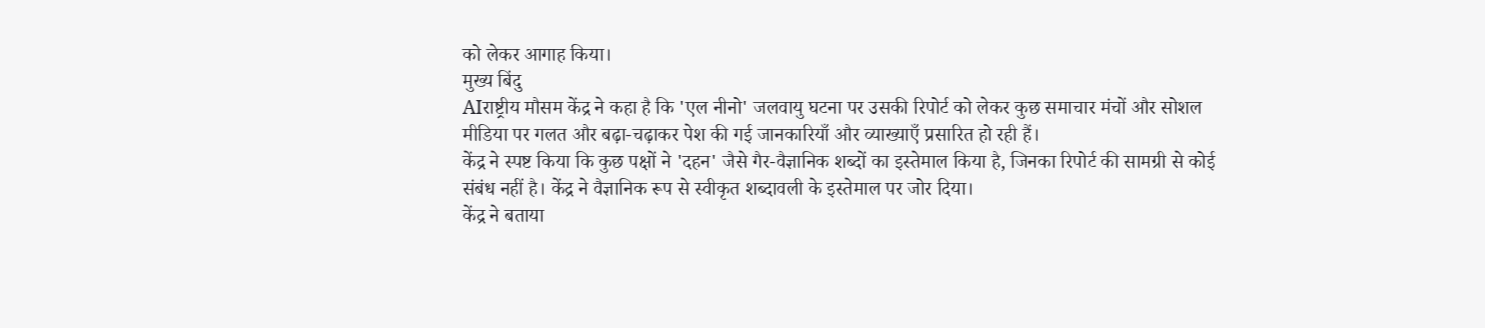को लेकर आगाह किया।
मुख्य बिंदु
AIराष्ट्रीय मौसम केंद्र ने कहा है कि 'एल नीनो' जलवायु घटना पर उसकी रिपोर्ट को लेकर कुछ समाचार मंचों और सोशल मीडिया पर गलत और बढ़ा-चढ़ाकर पेश की गई जानकारियाँ और व्याख्याएँ प्रसारित हो रही हैं।
केंद्र ने स्पष्ट किया कि कुछ पक्षों ने 'दहन' जैसे गैर-वैज्ञानिक शब्दों का इस्तेमाल किया है, जिनका रिपोर्ट की सामग्री से कोई संबंध नहीं है। केंद्र ने वैज्ञानिक रूप से स्वीकृत शब्दावली के इस्तेमाल पर जोर दिया।
केंद्र ने बताया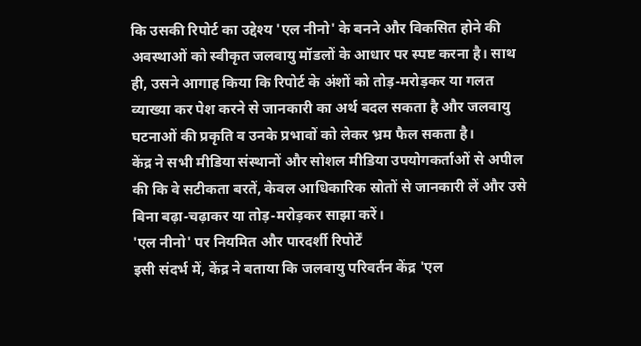कि उसकी रिपोर्ट का उद्देश्य 'एल नीनो' के बनने और विकसित होने की अवस्थाओं को स्वीकृत जलवायु मॉडलों के आधार पर स्पष्ट करना है। साथ ही, उसने आगाह किया कि रिपोर्ट के अंशों को तोड़-मरोड़कर या गलत व्याख्या कर पेश करने से जानकारी का अर्थ बदल सकता है और जलवायु घटनाओं की प्रकृति व उनके प्रभावों को लेकर भ्रम फैल सकता है।
केंद्र ने सभी मीडिया संस्थानों और सोशल मीडिया उपयोगकर्ताओं से अपील की कि वे सटीकता बरतें, केवल आधिकारिक स्रोतों से जानकारी लें और उसे बिना बढ़ा-चढ़ाकर या तोड़-मरोड़कर साझा करें।
'एल नीनो' पर नियमित और पारदर्शी रिपोर्टें
इसी संदर्भ में, केंद्र ने बताया कि जलवायु परिवर्तन केंद्र 'एल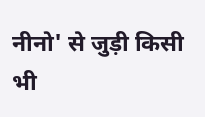नीनो' से जुड़ी किसी भी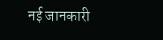नई जानकारी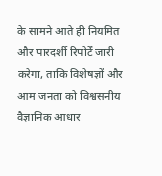के सामने आते ही नियमित और पारदर्शी रिपोर्टें जारी करेगा, ताकि विशेषज्ञों और आम जनता को विश्वसनीय वैज्ञानिक आधार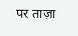पर ताज़ा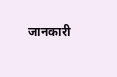जानकारी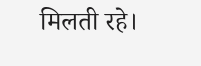मिलती रहे।